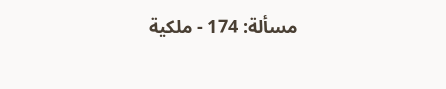مسألة: 174 - ملكية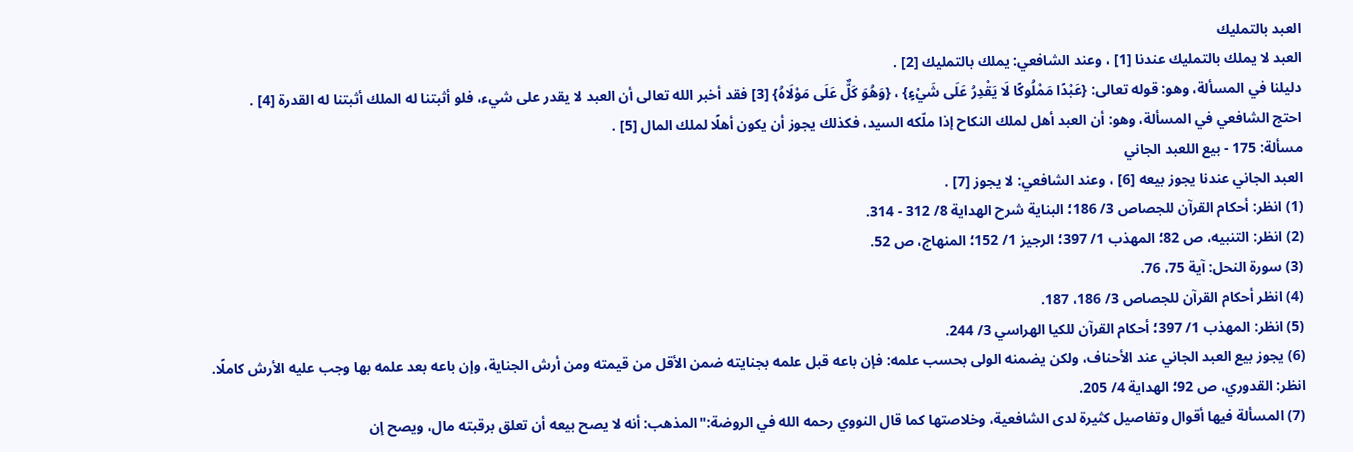العبد بالتمليك
العبد لا يملك بالتمليك عندنا [1] ، وعند الشافعي: يملك بالتمليك [2] .
دليلنا في المسألة، وهو: قوله تعالى: {عَبْدًا مَمْلُوكًا لَا يَقْدِرُ عَلَى شَيْءٍ} ، {وَهُوَ كَلٌّ عَلَى مَوْلَاهُ} [3] فقد أخبر الله تعالى أن العبد لا يقدر على شيء، فلو أثبتنا له الملك أثبتنا له القدرة [4] .
احتج الشافعي في المسألة، وهو: أن العبد أهل لملك النكاح إذا ملّكه السيد، فكذلك يجوز أن يكون أهلًا لملك المال [5] .
مسألة: 175 - بيع اللعبد الجاني
العبد الجاني عندنا يجوز بيعه [6] ، وعند الشافعي: لا يجوز [7] .
(1) انظر: أحكام القرآن للجصاص 3/ 186؛ البناية شرح الهداية 8/ 312 - 314.
(2) انظر: التنبيه، ص 82؛ المهذب 1/ 397؛ الرجيز 1/ 152؛ المنهاج، ص 52.
(3) سورة النحل: آية 75، 76.
(4) انظر أحكام القرآن للجصاص 3/ 186، 187.
(5) انظر: المهذب 1/ 397؛ أحكام القرآن للكيا الهراسي 3/ 244.
(6) يجوز بيع العبد الجاني عند الأحناف، ولكن يضمنه الولى بحسب علمه: فإن باعه قبل علمه بجنايته ضمن الأقل من قيمته ومن أرش الجناية، وإن باعه بعد علمه بها وجب عليه الأرش كاملًا.
انظر: القدوري، ص 92؛ الهداية 4/ 205.
(7) المسألة فيها أقوال وتفاصيل كثيرة لدى الشافعية، وخلاصتها كما قال النووي رحمه الله في الروضة:"المذهب: أنه لا يصح بيعه أن تعلق برقبته مال، ويصح إن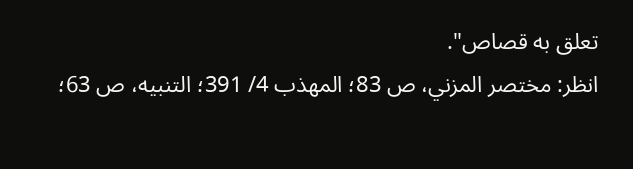تعلق به قصاص".
انظر: مختصر المزني، ص 83؛ المهذب 4/ 391؛ التنبيه، ص 63؛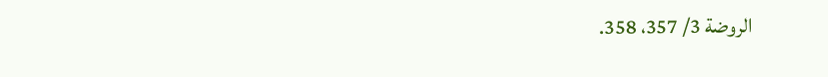الروضة 3/ 357، 358.